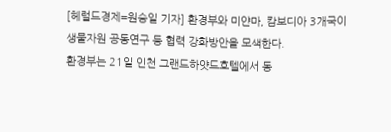[헤럴드경제=원승일 기자] 환경부와 미얀마, 캄보디아 3개국이 생물자원 공동연구 등 협력 강화방안을 모색한다.
환경부는 21일 인천 그랜드하얏드호텔에서 동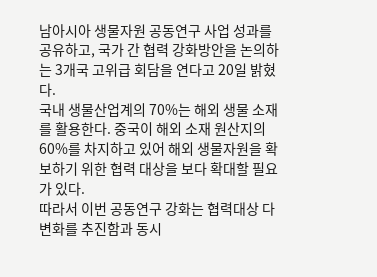남아시아 생물자원 공동연구 사업 성과를 공유하고, 국가 간 협력 강화방안을 논의하는 3개국 고위급 회담을 연다고 20일 밝혔다.
국내 생물산업계의 70%는 해외 생물 소재를 활용한다. 중국이 해외 소재 원산지의 60%를 차지하고 있어 해외 생물자원을 확보하기 위한 협력 대상을 보다 확대할 필요가 있다.
따라서 이번 공동연구 강화는 협력대상 다변화를 추진함과 동시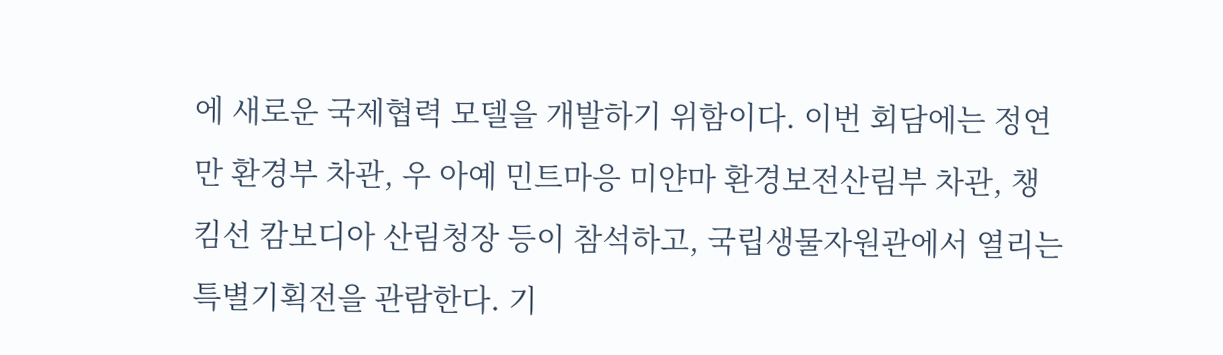에 새로운 국제협력 모델을 개발하기 위함이다. 이번 회담에는 정연만 환경부 차관, 우 아예 민트마응 미얀마 환경보전산림부 차관, 챙 킴선 캄보디아 산림청장 등이 참석하고, 국립생물자원관에서 열리는 특별기획전을 관람한다. 기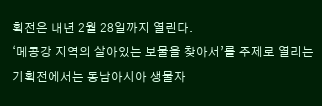획전은 내년 2월 28일까지 열린다.
‘메콩강 지역의 살아있는 보물을 찾아서’를 주제로 열리는 기획전에서는 동남아시아 생물자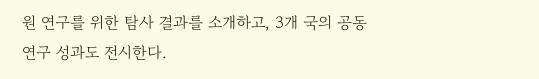원 연구를 위한 탐사 결과를 소개하고, 3개 국의 공동연구 성과도 전시한다.